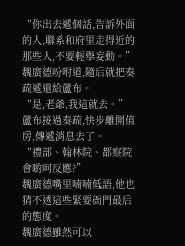“你出去遞個話,告訴外面的人,聯系和府里走得近的那些人,不要輕舉妄動。”
魏廣德吩咐道,隨后就把奏疏遞還給蘆布。
“是,老爺,我這就去。”
蘆布接過奏疏,快步離開值房,傳遞消息去了。
“禮部、翰林院、都察院會喲呵反應?”
魏廣德嘴里喃喃低語,他也猜不透這些緊要衙門最后的態度。
魏廣德雖然可以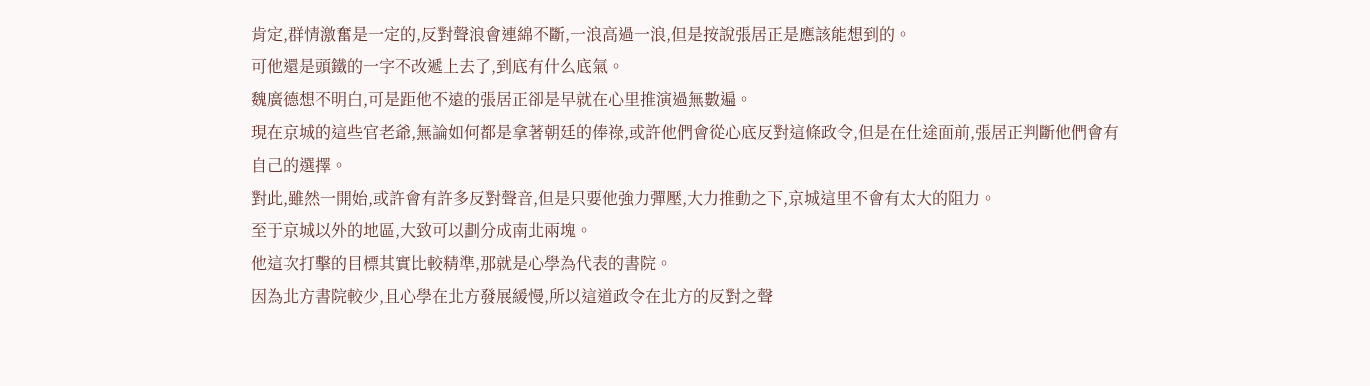肯定,群情激奮是一定的,反對聲浪會連綿不斷,一浪高過一浪,但是按說張居正是應該能想到的。
可他還是頭鐵的一字不改遞上去了,到底有什么底氣。
魏廣德想不明白,可是距他不遠的張居正卻是早就在心里推演過無數遍。
現在京城的這些官老爺,無論如何都是拿著朝廷的俸祿,或許他們會從心底反對這條政令,但是在仕途面前,張居正判斷他們會有自己的選擇。
對此,雖然一開始,或許會有許多反對聲音,但是只要他強力彈壓,大力推動之下,京城這里不會有太大的阻力。
至于京城以外的地區,大致可以劃分成南北兩塊。
他這次打擊的目標其實比較精準,那就是心學為代表的書院。
因為北方書院較少,且心學在北方發展緩慢,所以這道政令在北方的反對之聲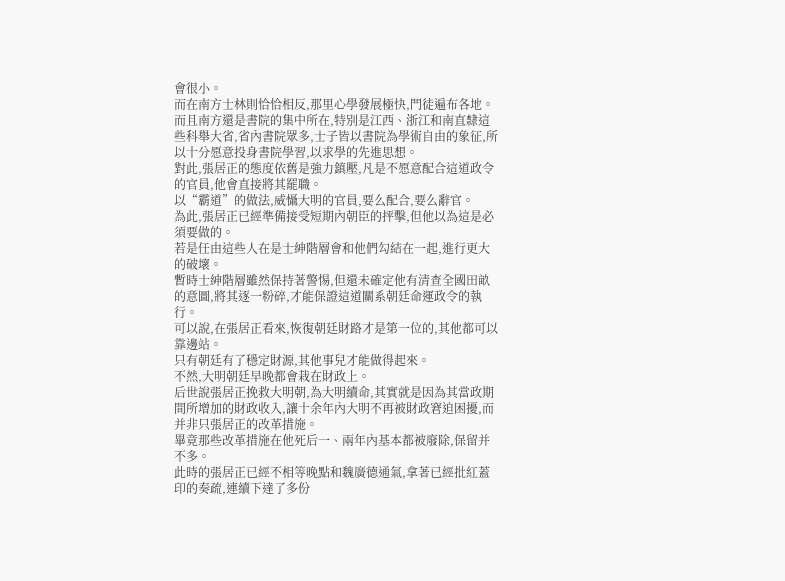會很小。
而在南方士林則恰恰相反,那里心學發展極快,門徒遍布各地。
而且南方還是書院的集中所在,特別是江西、浙江和南直隸這些科舉大省,省內書院眾多,士子皆以書院為學術自由的象征,所以十分愿意投身書院學習,以求學的先進思想。
對此,張居正的態度依舊是強力鎮壓,凡是不愿意配合這道政令的官員,他會直接將其罷職。
以“霸道”的做法,威懾大明的官員,要么配合,要么辭官。
為此,張居正已經準備接受短期內朝臣的抨擊,但他以為這是必須要做的。
若是任由這些人在是士紳階層會和他們勾結在一起,進行更大的破壞。
暫時士紳階層雖然保持著警惕,但還未確定他有清查全國田畝的意圖,將其逐一粉碎,才能保證這道關系朝廷命運政令的執行。
可以說,在張居正看來,恢復朝廷財路才是第一位的,其他都可以靠邊站。
只有朝廷有了穩定財源,其他事兒才能做得起來。
不然,大明朝廷早晚都會栽在財政上。
后世說張居正挽救大明朝,為大明續命,其實就是因為其當政期間所增加的財政收入,讓十余年內大明不再被財政窘迫困擾,而并非只張居正的改革措施。
畢竟那些改革措施在他死后一、兩年內基本都被廢除,保留并不多。
此時的張居正已經不相等晚點和魏廣德通氣,拿著已經批紅蓋印的奏疏,連續下達了多份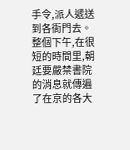手令,派人遞送到各衙門去。
整個下午,在很短的時間里,朝廷要嚴禁書院的消息就傳遍了在京的各大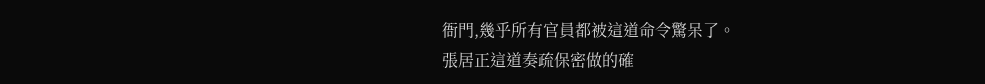衙門,幾乎所有官員都被這道命令驚呆了。
張居正這道奏疏保密做的確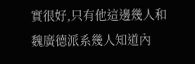實很好,只有他這邊幾人和魏廣德派系幾人知道內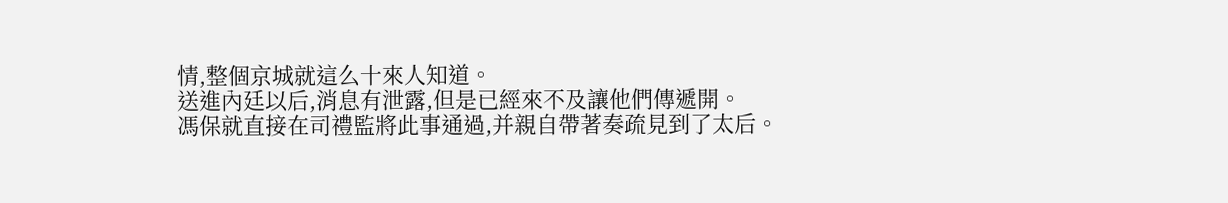情,整個京城就這么十來人知道。
送進內廷以后,消息有泄露,但是已經來不及讓他們傳遞開。
馮保就直接在司禮監將此事通過,并親自帶著奏疏見到了太后。